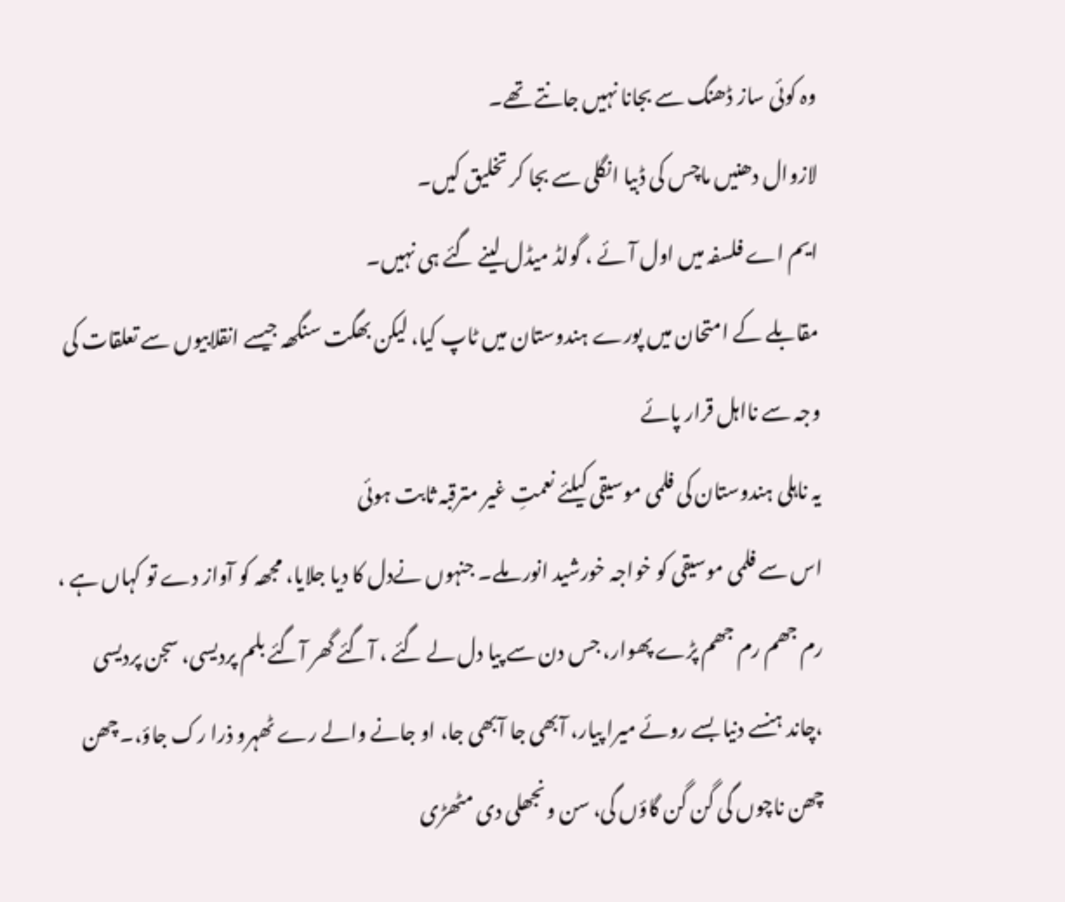وہ کوئی ساز ڈھنگ سے بجانا نہیں جانتے تھے۔
لازوال دھنیں ماچس کی ڈبیا انگلی سے بجا کر تخلیق کیں۔
ایم اے فلسفہ میں اول آئے ، گولڈ میڈل لینے گئے ہی نہیں۔
مقابلے کے امتحان میں پورے ہندوستان میں ٹاپ کیا، لیکن بھگت سنگھہ جیسے انقلابیوں سے تعلقات کی وجہ سے نااہل قرار پائے
یہ ناہلی ہندوستان کی فلمی موسیقی کیلئے نعمتِ غیر مترقبہ ثابت ہوئی
اس سے فلمی موسیقی کو خواجہ خورشید انور ملے۔ جنہوں نےدل کا دیا جلایا، مجھہ کو آواز دے تو کہاں ہے ، رم جھم رم جھم پڑے پھوار، جس دن سے پیا دل لے گئے ، آگئے گھر آگئے بلم پردیسی، سجن پردیسی ،چاند ہنسے دنیا بسے روئے میرا پیار، آبھی جا آبھی جا، او جانے والے رے ٹھہرو ذرا رک جاؤ،۔چھن چھن ناچوں گی گن گن گاؤں گی، سن ونجھلی دی مٹھڑی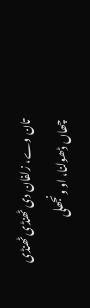تان وے، زلفان دی ٹھنڈی ٹھنڈی چھاں ڈھولنا، او ونجھلی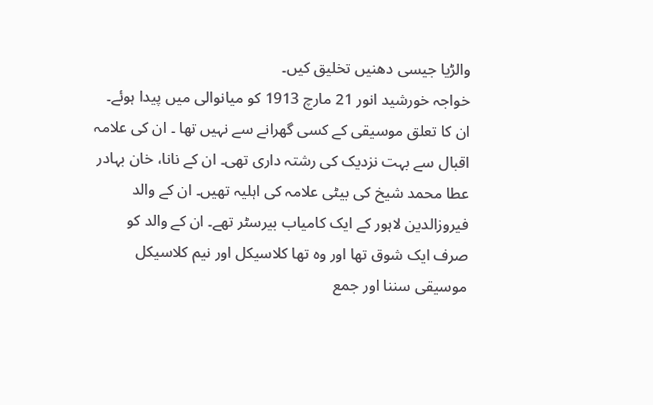والڑیا جیسی دھنیں تخلیق کیں۔
خواجہ خورشید انور 21 مارچ 1913 کو میانوالی میں پیدا ہوئے۔ ان کا تعلق موسیقی کے کسی گھرانے سے نہیں تھا ۔ ان کی علامہ اقبال سے بہت نزدیک کی رشتہ داری تھی۔ ان کے نانا، خان بہادر عطا محمد شیخ کی بیٹی علامہ کی اہلیہ تھیں۔ ان کے والد فیروزالدین لاہور کے ایک کامیاب بیرسٹر تھے۔ ان کے والد کو صرف ایک شوق تھا اور وہ تھا کلاسیکل اور نیم کلاسیکل موسیقی سننا اور جمع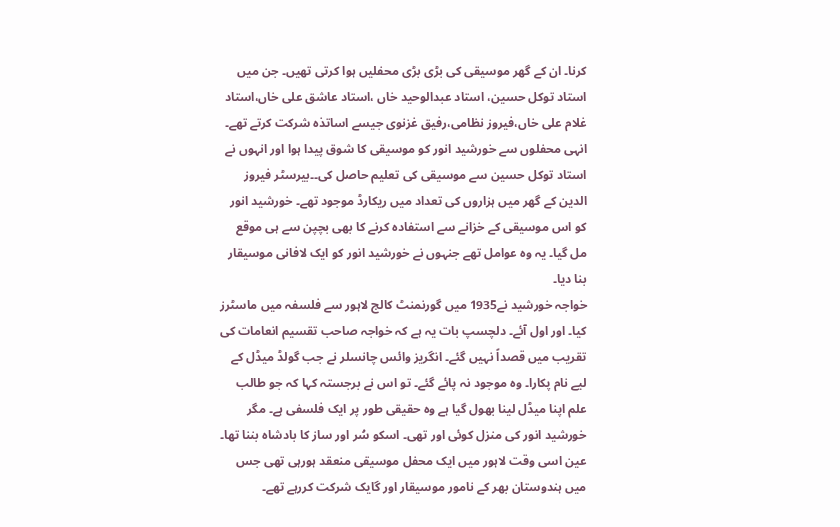کرنا۔ ان کے گھر موسیقی کی بڑی بڑی محفلیں ہوا کرتی تھیں۔ جن میں استاد توکل حسین، استاد عبدالوحید خاں ،استاد عاشق علی خاں،استاد غلام علی خاں،فیروز نظامی،رفیق غزنوی جیسے اساتذہ شرکت کرتے تھے۔ انہی محفلوں سے خورشید انور کو موسیقی کا شوق پیدا ہوا اور انہوں نے استاد توکل حسین سے موسیقی کی تعلیم حاصل کی۔۔بیرسٹر فیروز الدین کے گھر میں ہزاروں کی تعداد میں ریکارڈ موجود تھے۔ خورشید انور کو اس موسیقی کے خزانے سے استفادہ کرنے کا بھی بچپن سے ہی موقع مل گیا۔ یہ وہ عوامل تھے جنہوں نے خورشید انور کو ایک لافانی موسیقار بنا دیا۔
خواجہ خورشید نے1935 میں گورنمنٹ کالج لاہور سے فلسفہ میں ماسٹرز کیا۔ اور اول آئے۔ دلچسپ بات یہ ہے کہ خواجہ صاحب تقسیم انعامات کی تقریب میں قصداً نہیں گئے۔ انگریز وائس چانسلر نے جب گولڈ میڈل کے لیے نام پکارا۔ وہ موجود نہ پائے گئے۔ تو اس نے برجستہ کہا کہ جو طالب علم اپنا میڈل لینا بھول گیا ہے وہ حقیقی طور پر ایک فلسفی ہے۔ مگر خورشید انور کی منزل کوئی اور تھی۔ اسکو سُر اور ساز کا بادشاہ بننا تھا۔ عین اسی وقت لاہور میں ایک محفل موسیقی منعقد ہورہی تھی جس میں ہندوستان بھر کے نامور موسیقار اور گایک شرکت کررہے تھے۔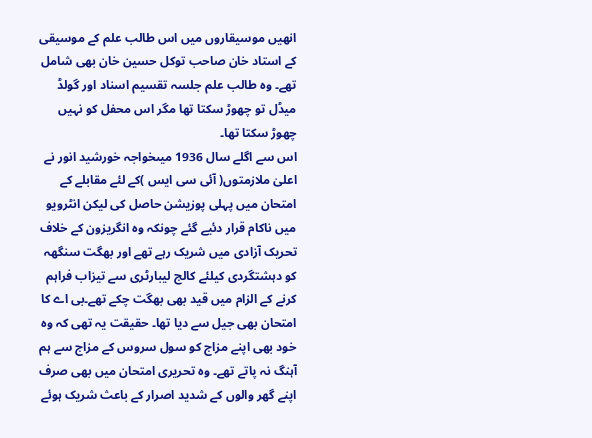انھیں موسیقاروں میں اس طالب علم کے موسیقی کے استاد خان صاحب توکل حسین خان بھی شامل تھے۔ وہ طالب علم جلسہ تقسیم اسناد اور گولڈ میڈل تو چھوڑ سکتا تھا مگر اس محفل کو نہیں چھوڑ سکتا تھا۔
اس سے اگلے سال 1936 میںخواجہ خورشید انور نے اعلیٰ ملازمتوں( آئی سی ایس )کے لئے مقابلے کے امتحان میں پہلی پوزیشن حاصل کی لیکن انٹرویو میں ناکام قرار دئیے گئے چونکہ وہ انگریزون کے خلاف تحریک آزادی میں شریک رہے تھے اور بھگت سنگھہ کو دہشتگردی کیلئے کالج لیبارٹری سے تیزاب فراہم کرنے کے الزام میں قید بھی بھگت چکے تھے۔بی اے کا امتحان بھی جیل سے دیا تھا۔ حقیقت یہ تھی کہ وہ خود بھی اپنے مزاج کو سول سروس کے مزاج سے ہم آہنگ نہ پاتے تھے۔ وہ تحریری امتحان میں بھی صرف اپنے گھر والوں کے شدید اصرار کے باعث شریک ہوئے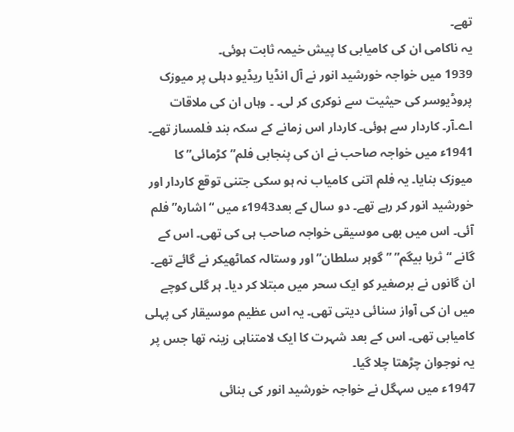تھے۔
یہ ناکامی ان کی کامیابی کا پیش خیمہ ثابت ہوئی۔
1939 میں خواجہ خورشید انور نے آل انڈیا ریڈیو دہلی پر میوزک پروڈیوسر کی حیثیت سے نوکری کر لی۔ ۔ وہاں ان کی ملاقات اے۔آر۔ کاردار سے ہوئی۔ کاردار اس زمانے کے سکہ بند فلمساز تھے۔ 1941ء میں خواجہ صاحب نے ان کی پنجابی فلم”کڑمائی” کا میوزک بنایا۔ یہ فلم اتنی کامیاب نہ ہو سکی جتنی توقع کاردار اور خورشید انور کر رہے تھے۔ دو سال کے بعد1943ء میں “اشارہ” فلم آئی۔ اس میں بھی موسیقی خواجہ صاحب ہی کی تھی۔ اس کے گانے “ثریا بیگم” ” گوہر سلطان” اور وستالہ کماٹھیکر نے گائے تھے۔ ان گانوں نے برصغیر کو ایک سحر میں مبتلا کر دیا۔ ہر گلی کوچے میں ان کی آواز سنائی دیتی تھی۔ یہ اس عظیم موسیقار کی پہلی کامیابی تھی۔ اس کے بعد شہرت کا ایک لامتناہی زینہ تھا جس پر یہ نوجوان چڑھتا چلا گیا۔
1947ء میں سہگل نے خواجہ خورشید انور کی بنائی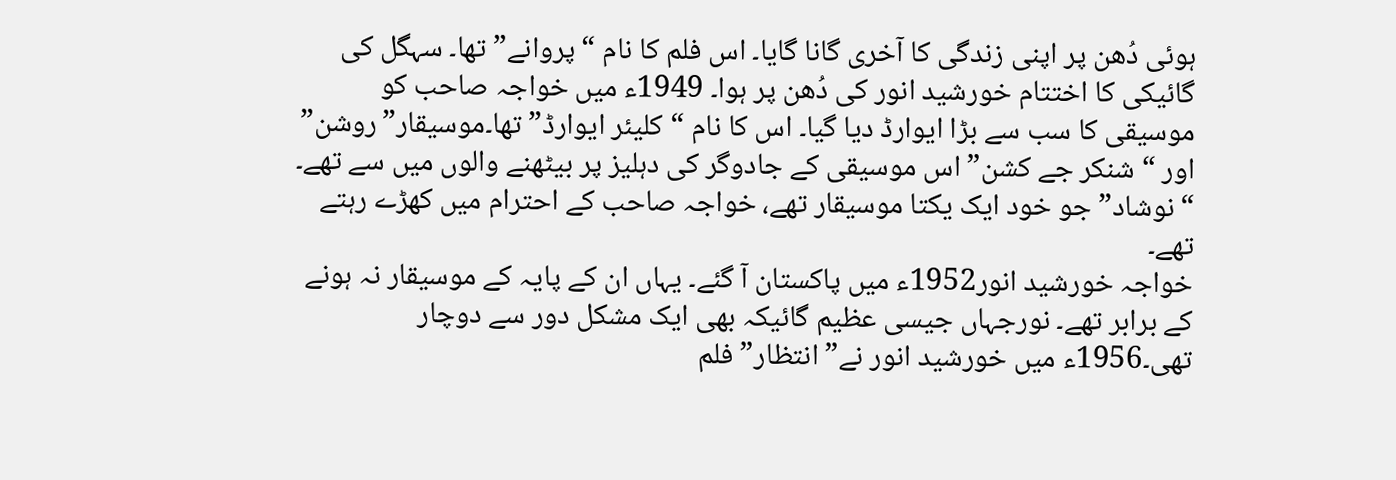ہوئی دُھن پر اپنی زندگی کا آخری گانا گایا۔ اس فلم کا نام “پروانے” تھا۔ سہگل کی گائیکی کا اختتام خورشید انور کی دُھن پر ہوا۔ 1949ء میں خواجہ صاحب کو موسیقی کا سب سے بڑا ایوارڈ دیا گیا۔ اس کا نام “کلیئر ایوارڈ” تھا۔موسیقار”روشن” اور “شنکر جے کشن” اس موسیقی کے جادوگر کی دہلیز پر بیٹھنے والوں میں سے تھے۔ “نوشاد” جو خود ایک یکتا موسیقار تھے، خواجہ صاحب کے احترام میں کھڑے رہتے تھے۔
خواجہ خورشید انور1952ء میں پاکستان آ گئے۔ یہاں ان کے پایہ کے موسیقار نہ ہونے کے برابر تھے۔ نورجہاں جیسی عظیم گائیکہ بھی ایک مشکل دور سے دوچار تھی۔1956ء میں خورشید انور نے”انتظار” فلم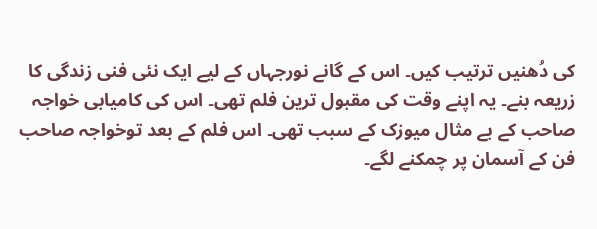کی دُھنیں ترتیب کیں۔ اس کے گانے نورجہاں کے لیے ایک نئی فنی زندگی کا زریعہ بنے۔ یہ اپنے وقت کی مقبول ترین فلم تھی۔ اس کی کامیابی خواجہ صاحب کے بے مثال میوزک کے سبب تھی۔ اس فلم کے بعد توخواجہ صاحب فن کے آسمان پر چمکنے لگے۔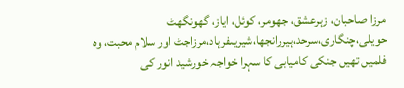مرزا صاحبان، زہرعشق، جھومر، کوئل، ایاز، گھونگھٹ حویلی،چنگاری،سرحد،ہیررانجھا،شیریںفرہاد،مرزاجٹ اور سلام محبت، وہ فلمیں تھیں جنکی کامیابی کا سہرا خواجہ خورشید انور کی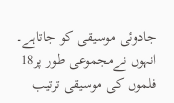جادوئی موسیقی کو جاتاہے۔ انہوں نےمجموعی طور پر18 فلموں کی موسیقی ترتیب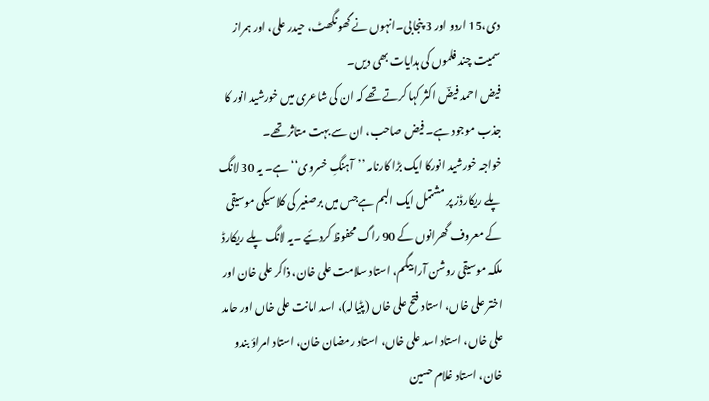دی،15 اردو اور 3 پنجابی۔انہوں نے گھونگھٹ، حیدر علی، اور ہمراز سمیت چند فلموں کی ہدایات بھی دیں۔
فیض احمد فیضؔ اکثر کہا کرتے تھے کہ ان کی شاعری میں خورشید انور کا جذب موجود ہے۔ فیض صاحب، ان سے بہت متاثر تھے۔
خواجہ خورشید انورکا ایک بڑا کارنامہ ’’آہنگِ خسروی‘‘ ہے۔ یہ 30 لانگ پلے ریکارڈز پر مشتمل ایک البم ہےجس میں برصغیر کی کلاسیکی موسیقی کے معروف گھرانوں کے 90 راگ محفوظ کردئیے ۔یہ لانگ پلے ریکارڈ ملکہ موسیقی روشن آرا بیگم، استاد سلامت علی خان، ذاکر علی خان اور اختر علی خاں، استاد فتح علی خاں (پٹیالہ)، اسد امانت علی خاں اور حامد علی خاں، استاد اسد علی خاں، استاد رمضان خان، استاد امراؤ بندو خان، استاد غلام حسین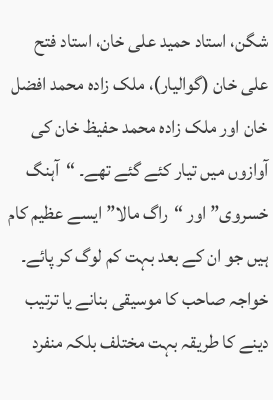شگن، استاد حمید علی خان، استاد فتح علی خان (گوالیار)، ملک زادہ محمد افضل خان اور ملک زادہ محمد حفیظ خان کی آوازوں میں تیار کئے گئے تھے۔ “آہنگ خسروی” اور “راگ مالا” ایسے عظیم کام ہیں جو ان کے بعد بہت کم لوگ کر پائے۔
خواجہ صاحب کا موسیقی بنانے یا ترتیب دینے کا طریقہ بہت مختلف بلکہ منفرد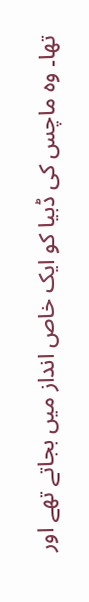تھا۔ وہ ماچس کی ڈبیا کو ایک خاص انداز میں بجاتے تھے اور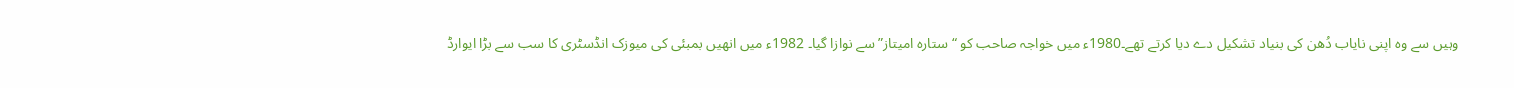وہیں سے وہ اپنی نایاب دُھن کی بنیاد تشکیل دے دیا کرتے تھے۔1980ء میں خواجہ صاحب کو “ستارہ امیتاز” سے نوازا گیا۔ 1982ء میں انھیں بمبئی کی میوزک انڈسٹری کا سب سے بڑا ایوارڈ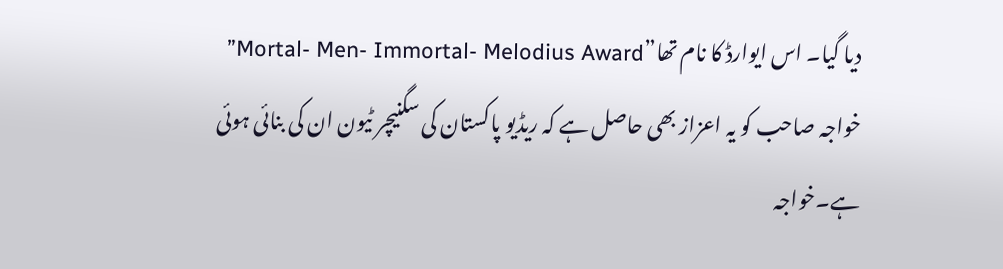دیا گیا۔ اس ایوارڈ کا نام تھا”Mortal- Men- Immortal- Melodius Award”
خواجہ صاحب کو یہ اعزاز بھی حاصل ہے کہ ریڈیو پاکستان کی سگنیچر ٹیون ان کی بنائی ہوئی ہے۔خواجہ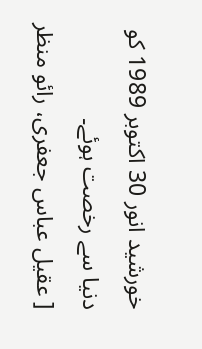خورشید انور 30 اکتوبر 1989 کو دنیا سے رخصت ہوئے۔
[ عقیل عباس جعفری، رائو منظر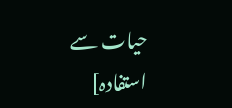حیات سے استفادہ]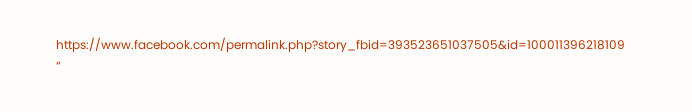https://www.facebook.com/permalink.php?story_fbid=393523651037505&id=100011396218109
“